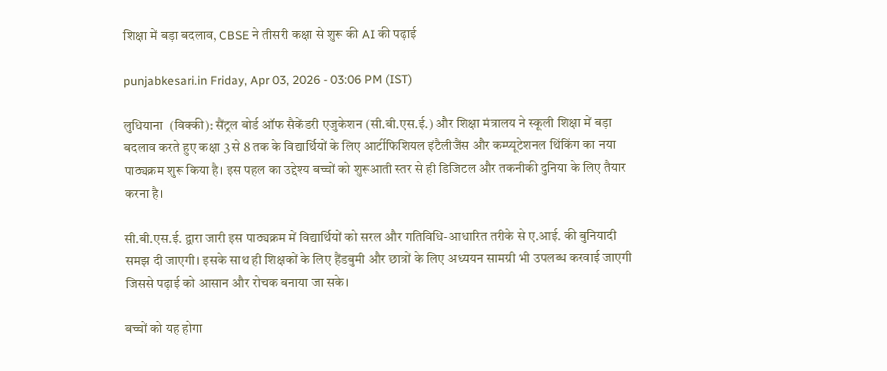शिक्षा में बड़ा बदलाव, CBSE ने तीसरी कक्षा से शुरू की AI की पढ़ाई

punjabkesari.in Friday, Apr 03, 2026 - 03:06 PM (IST)

लुधियाना  (विक्की): सैंट्रल बोर्ड ऑफ सैकेंडरी एजुकेशन (सी.बी.एस.ई.) और शिक्षा मंत्रालय ने स्कूली शिक्षा में बड़ा बदलाव करते हुए कक्षा 3 से 8 तक के विद्यार्थियों के लिए आर्टीफिशियल इंटैलीजैंस और कम्प्यूटेशनल थिंकिंग का नया पाठ्यक्रम शुरू किया है। इस पहल का उद्देश्य बच्चों को शुरूआती स्तर से ही डिजिटल और तकनीकी दुनिया के लिए तैयार करना है।

सी.बी.एस.ई. द्वारा जारी इस पाठ्यक्रम में विद्यार्थियों को सरल और गतिविधि-आधारित तरीके से ए.आई. की बुनियादी समझ दी जाएगी। इसके साथ ही शिक्षकों के लिए हैंडबुमी और छात्रों के लिए अध्ययन सामग्री भी उपलब्ध करवाई जाएगी जिससे पढ़ाई को आसान और रोचक बनाया जा सके।

बच्चों को यह होगा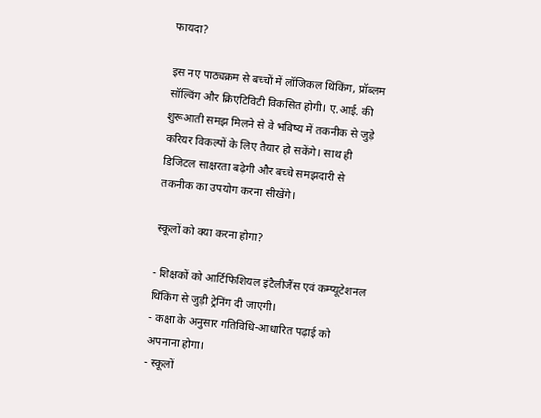फायदा?

इस नए पाठ्यक्रम से बच्चों में लॉजिकल थिंकिंग, प्रॉब्लम सॉल्विंग और क्रिएटिविटी विकसित होगी। ए.आई. की शुरूआती समझ मिलने से वे भविष्य में तकनीक से जुड़े करियर विकल्पों के लिए तैयार हो सकेंगे। साथ ही डिजिटल साक्षरता बढ़ेगी और बच्चे समझदारी से तकनीक का उपयोग करना सीखेंगे।

स्कूलों को क्या करना होगा?

- शिक्षकों को आर्टिफिशियल इंटैलीजैंस एवं कम्प्यूटेशनल थिंकिंग से जुड़ी ट्रेनिंग दी जाएगी।
- कक्षा के अनुसार गतिविधि-आधारित पढ़ाई को अपनाना होगा।
- स्कूलों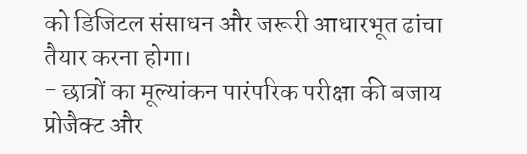को डिजिटल संसाधन और जरूरी आधारभूत ढांचा तैयार करना होगा।
- छात्रों का मूल्यांकन पारंपरिक परीक्षा की बजाय प्रोजैक्ट और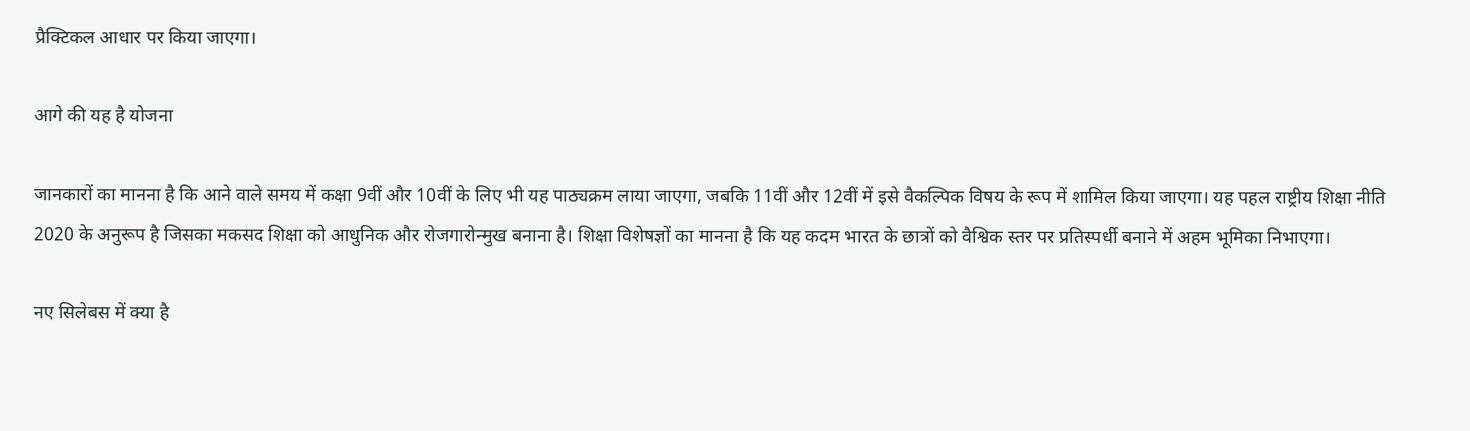प्रैक्टिकल आधार पर किया जाएगा।

आगे की यह है योजना

जानकारों का मानना है कि आने वाले समय में कक्षा 9वीं और 10वीं के लिए भी यह पाठ्यक्रम लाया जाएगा, जबकि 11वीं और 12वीं में इसे वैकल्पिक विषय के रूप में शामिल किया जाएगा। यह पहल राष्ट्रीय शिक्षा नीति 2020 के अनुरूप है जिसका मकसद शिक्षा को आधुनिक और रोजगारोन्मुख बनाना है। शिक्षा विशेषज्ञों का मानना है कि यह कदम भारत के छात्रों को वैश्विक स्तर पर प्रतिस्पर्धी बनाने में अहम भूमिका निभाएगा।

नए सिलेबस में क्या है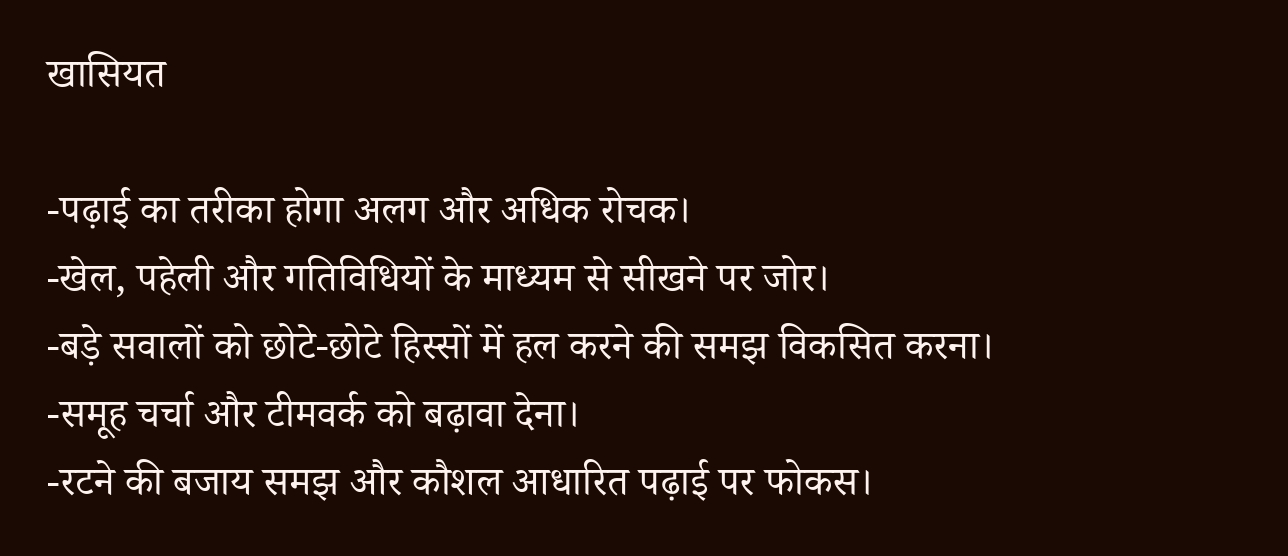खासियत

-पढ़ाई का तरीका होगा अलग और अधिक रोचक।
-खेल, पहेली और गतिविधियों के माध्यम से सीखने पर जोर।
-बड़े सवालों को छोटे-छोटे हिस्सों में हल करने की समझ विकसित करना।
-समूह चर्चा और टीमवर्क को बढ़ावा देना।
-रटने की बजाय समझ और कौशल आधारित पढ़ाई पर फोकस।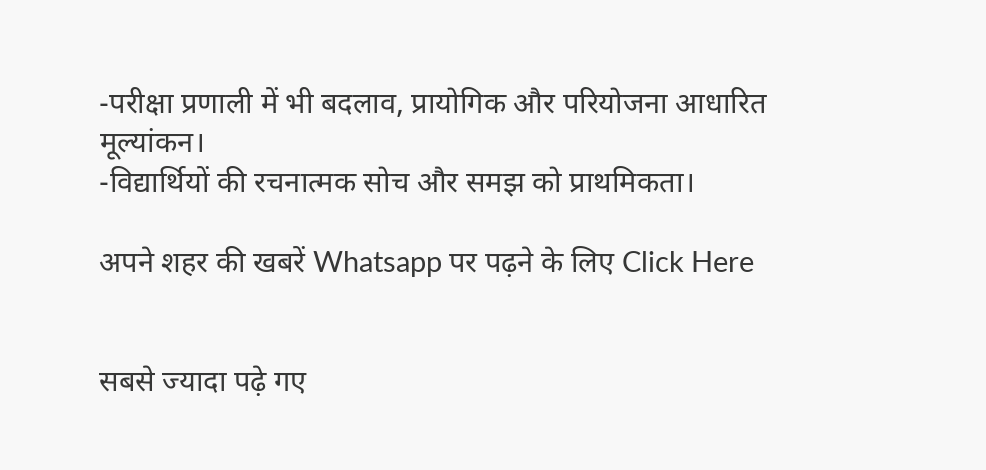-परीक्षा प्रणाली में भी बदलाव, प्रायोगिक और परियोजना आधारित मूल्यांकन।
-विद्यार्थियों की रचनात्मक सोच और समझ को प्राथमिकता।

अपने शहर की खबरें Whatsapp पर पढ़ने के लिए Click Here


सबसे ज्यादा पढ़े गए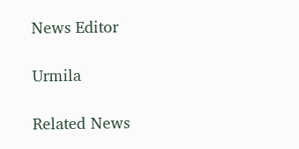News Editor

Urmila

Related News